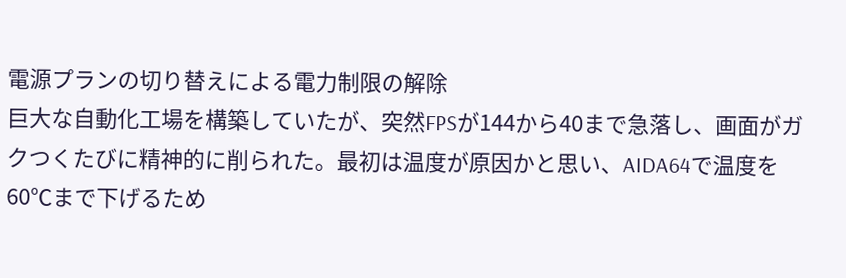電源プランの切り替えによる電力制限の解除
巨大な自動化工場を構築していたが、突然FPSが144から40まで急落し、画面がガクつくたびに精神的に削られた。最初は温度が原因かと思い、AIDA64で温度を60℃まで下げるため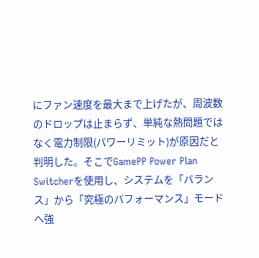にファン速度を最大まで上げたが、周波数のドロップは止まらず、単純な熱問題ではなく電力制限(パワーリミット)が原因だと判明した。そこでGamePP Power Plan Switcherを使用し、システムを「バランス」から「究極のパフォーマンス」モードへ強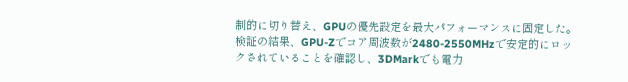制的に切り替え、GPUの優先設定を最大パフォーマンスに固定した。検証の結果、GPU-Zでコア周波数が2480-2550MHzで安定的にロックされていることを確認し、3DMarkでも電力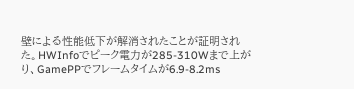壁による性能低下が解消されたことが証明された。HWInfoでピーク電力が285-310Wまで上がり、GamePPでフレームタイムが6.9-8.2ms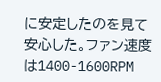に安定したのを見て安心した。ファン速度は1400-1600RPM